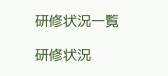研修状況一覧

研修状況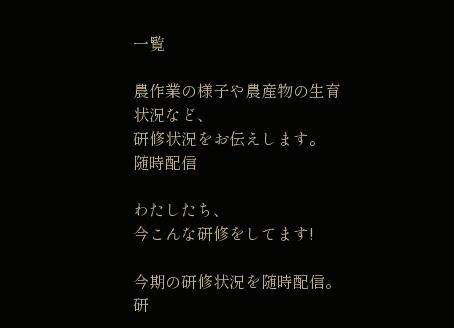一覧

農作業の様子や農産物の生育状況など、
研修状況をお伝えします。
随時配信

わたしたち、
今こんな研修をしてます!

今期の研修状況を随時配信。
研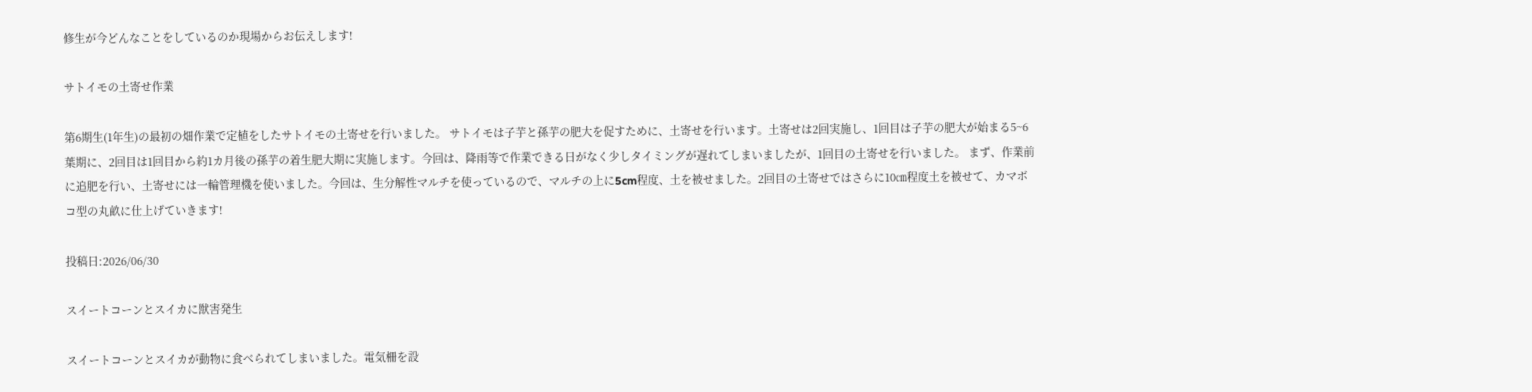修生が今どんなことをしているのか現場からお伝えします!

サトイモの土寄せ作業

第6期生(1年生)の最初の畑作業で定植をしたサトイモの土寄せを行いました。 サトイモは子芋と孫芋の肥大を促すために、土寄せを行います。土寄せは2回実施し、1回目は子芋の肥大が始まる5~6葉期に、2回目は1回目から約1カ月後の孫芋の着生肥大期に実施します。今回は、降雨等で作業できる日がなく少しタイミングが遅れてしまいましたが、1回目の土寄せを行いました。 まず、作業前に追肥を行い、土寄せには一輪管理機を使いました。今回は、生分解性マルチを使っているので、マルチの上に5cm程度、土を被せました。2回目の土寄せではさらに10㎝程度土を被せて、カマボコ型の丸畝に仕上げていきます!

投稿日:2026/06/30

スイートコーンとスイカに獣害発生

スイートコーンとスイカが動物に食べられてしまいました。電気柵を設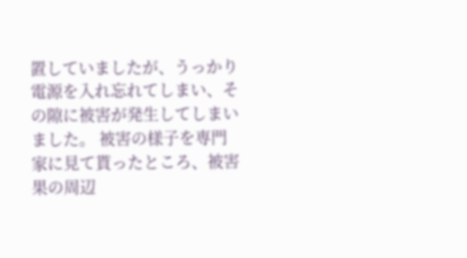置していましたが、うっかり電源を入れ忘れてしまい、その隙に被害が発生してしまいました。 被害の様子を専門家に見て貰ったところ、被害果の周辺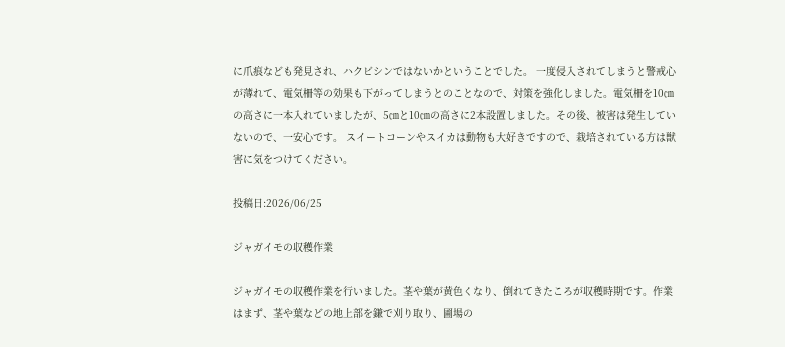に爪痕なども発見され、ハクビシンではないかということでした。 一度侵入されてしまうと警戒心が薄れて、電気柵等の効果も下がってしまうとのことなので、対策を強化しました。電気柵を10㎝の高さに一本入れていましたが、5㎝と10㎝の高さに2本設置しました。その後、被害は発生していないので、一安心です。 スイートコーンやスイカは動物も大好きですので、栽培されている方は獣害に気をつけてください。

投稿日:2026/06/25

ジャガイモの収穫作業

ジャガイモの収穫作業を行いました。茎や葉が黄色くなり、倒れてきたころが収穫時期です。作業はまず、茎や葉などの地上部を鎌で刈り取り、圃場の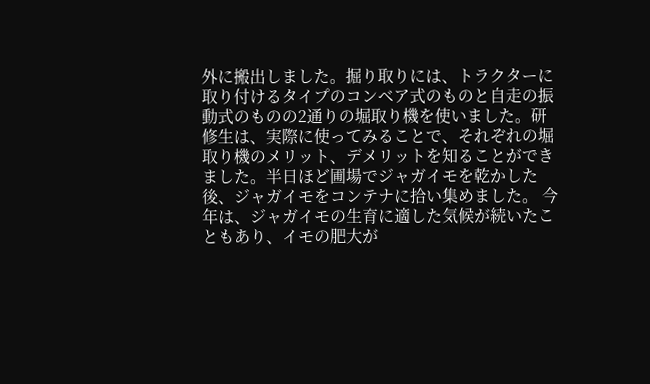外に搬出しました。掘り取りには、トラクターに取り付けるタイプのコンベア式のものと自走の振動式のものの2通りの堀取り機を使いました。研修生は、実際に使ってみることで、それぞれの堀取り機のメリット、デメリットを知ることができました。半日ほど圃場でジャガイモを乾かした後、ジャガイモをコンテナに拾い集めました。 今年は、ジャガイモの生育に適した気候が続いたこともあり、イモの肥大が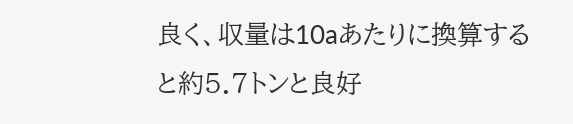良く、収量は10aあたりに換算すると約5.7トンと良好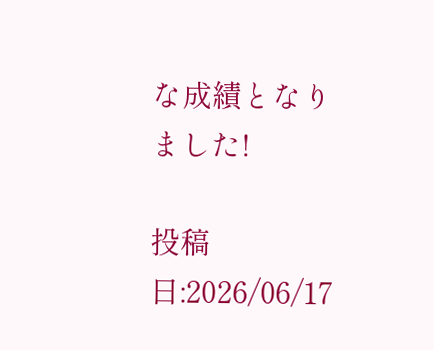な成績となりました!

投稿日:2026/06/17